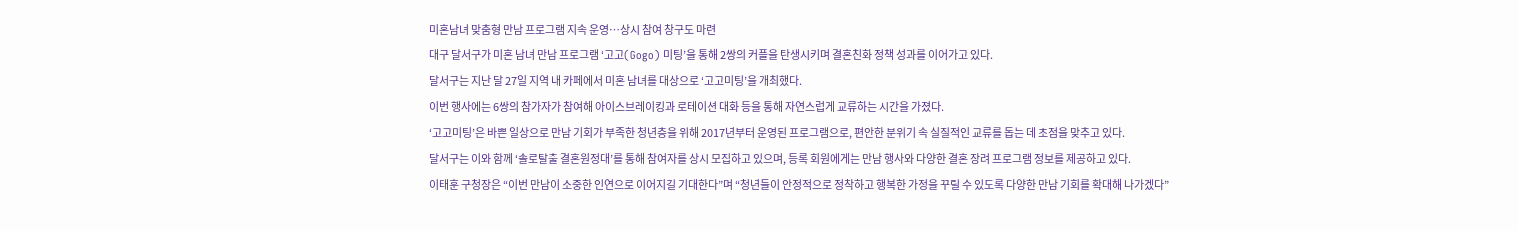미혼남녀 맞춤형 만남 프로그램 지속 운영⋯상시 참여 창구도 마련
대구 달서구가 미혼 남녀 만남 프로그램 ‘고고(Gogo) 미팅’을 통해 2쌍의 커플을 탄생시키며 결혼친화 정책 성과를 이어가고 있다.
달서구는 지난 달 27일 지역 내 카페에서 미혼 남녀를 대상으로 ‘고고미팅’을 개최했다.
이번 행사에는 6쌍의 참가자가 참여해 아이스브레이킹과 로테이션 대화 등을 통해 자연스럽게 교류하는 시간을 가졌다.
‘고고미팅’은 바쁜 일상으로 만남 기회가 부족한 청년층을 위해 2017년부터 운영된 프로그램으로, 편안한 분위기 속 실질적인 교류를 돕는 데 초점을 맞추고 있다.
달서구는 이와 함께 ‘솔로탈출 결혼원정대’를 통해 참여자를 상시 모집하고 있으며, 등록 회원에게는 만남 행사와 다양한 결혼 장려 프로그램 정보를 제공하고 있다.
이태훈 구청장은 “이번 만남이 소중한 인연으로 이어지길 기대한다”며 “청년들이 안정적으로 정착하고 행복한 가정을 꾸릴 수 있도록 다양한 만남 기회를 확대해 나가겠다”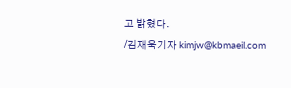고 밝혔다.
/김재욱기자 kimjw@kbmaeil.com